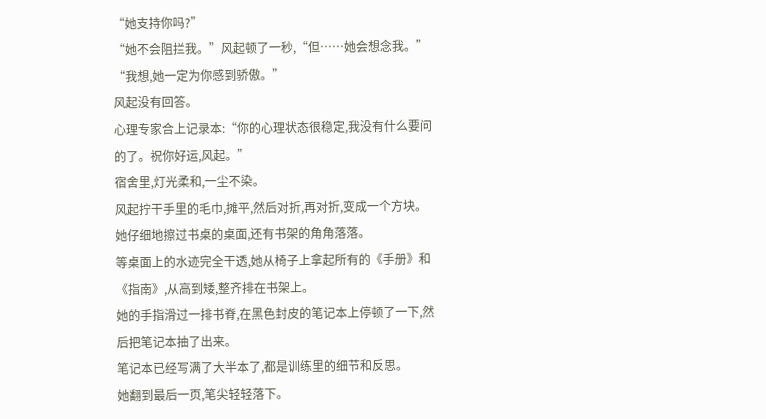“她支持你吗?”
“她不会阻拦我。”风起顿了一秒,“但……她会想念我。”
“我想,她一定为你感到骄傲。”
风起没有回答。
心理专家合上记录本:“你的心理状态很稳定,我没有什么要问的了。祝你好运,风起。”
宿舍里,灯光柔和,一尘不染。
风起拧干手里的毛巾,摊平,然后对折,再对折,变成一个方块。她仔细地擦过书桌的桌面,还有书架的角角落落。
等桌面上的水迹完全干透,她从椅子上拿起所有的《手册》和《指南》,从高到矮,整齐排在书架上。
她的手指滑过一排书脊,在黑色封皮的笔记本上停顿了一下,然后把笔记本抽了出来。
笔记本已经写满了大半本了,都是训练里的细节和反思。
她翻到最后一页,笔尖轻轻落下。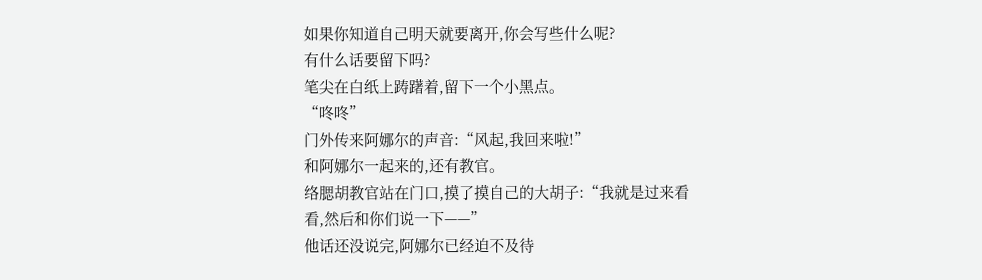如果你知道自己明天就要离开,你会写些什么呢?
有什么话要留下吗?
笔尖在白纸上踌躇着,留下一个小黑点。
“咚咚”
门外传来阿娜尔的声音:“风起,我回来啦!”
和阿娜尔一起来的,还有教官。
络腮胡教官站在门口,摸了摸自己的大胡子:“我就是过来看看,然后和你们说一下——”
他话还没说完,阿娜尔已经迫不及待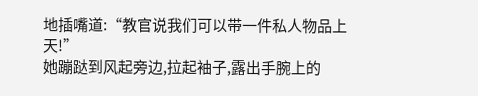地插嘴道:“教官说我们可以带一件私人物品上天!”
她蹦跶到风起旁边,拉起袖子,露出手腕上的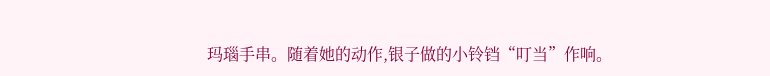玛瑙手串。随着她的动作,银子做的小铃铛“叮当”作响。